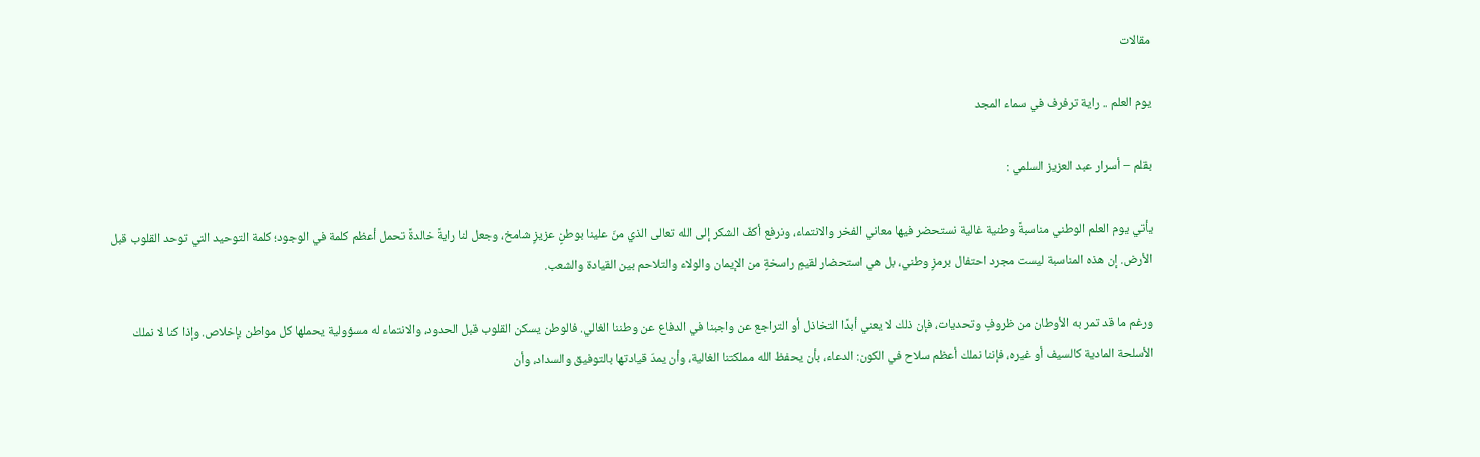مقالات

يوم العلم .. راية ترفرف في سماء المجد

بقلم – أسرار عبد العزيز السلمي :

يأتي يوم العلم الوطني مناسبةً وطنية غالية نستحضر فيها معاني الفخر والانتماء، ونرفع أكفّ الشكر إلى الله تعالى الذي منّ علينا بوطنٍ عزيزٍ شامخ، وجعل لنا رايةً خالدةً تحمل أعظم كلمة في الوجود؛ كلمة التوحيد التي توحد القلوب قبل الأرض. إن هذه المناسبة ليست مجرد احتفال برمزٍ وطني، بل هي استحضار لقيمٍ راسخةٍ من الإيمان والولاء والتلاحم بين القيادة والشعب.

ورغم ما قد تمر به الأوطان من ظروفٍ وتحديات، فإن ذلك لا يعني أبدًا التخاذل أو التراجع عن واجبنا في الدفاع عن وطننا الغالي. فالوطن يسكن القلوب قبل الحدود، والانتماء له مسؤولية يحملها كل مواطن بإخلاص. وإذا كنا لا نملك الأسلحة المادية كالسيف أو غيره، فإننا نملك أعظم سلاح في الكون: الدعاء، بأن يحفظ الله مملكتنا الغالية، وأن يمدّ قيادتها بالتوفيق والسداد، وأن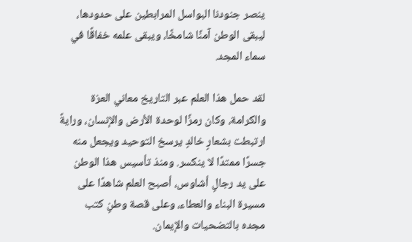ينصر جنودنا البواسل المرابطين على حدودها، ليبقى الوطن آمنًا شامخًا، ويبقى علمه خفاقًا في سماء المجد.

لقد حمل هذا العلم عبر التاريخ معاني العزة والكرامة، وكان رمزًا لوحدة الأرض والإنسان، ورايةً ارتبطت بشعارٍ خالدٍ يرسخ التوحيد ويجعل منه جسرًا ممتدًا لا ينكسر. ومنذ تأسيس هذا الوطن على يد رجالٍ أشاوس، أصبح العلم شاهدًا على مسيرة البناء والعطاء، وعلى قصة وطنٍ كتب مجده بالتضحيات والإيمان.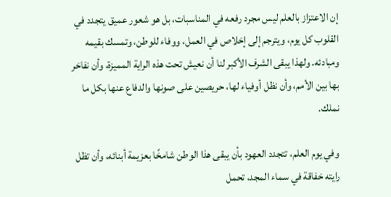إن الاعتزاز بالعلم ليس مجرد رفعه في المناسبات، بل هو شعور عميق يتجدد في القلوب كل يوم، ويترجم إلى إخلاص في العمل، ووفاء للوطن، وتمسك بقيمه ومبادئه. ولهذا يبقى الشرف الأكبر لنا أن نعيش تحت هذه الراية المميزة، وأن نفاخر بها بين الأمم، وأن نظل أوفياء لها، حريصين على صونها والدفاع عنها بكل ما نملك.

وفي يوم العلم، تتجدد العهود بأن يبقى هذا الوطن شامخًا بعزيمة أبنائه، وأن تظل رايته خفاقة في سماء المجد، تحمل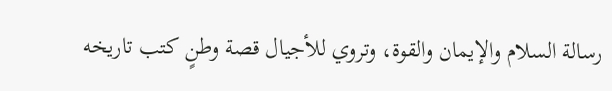رسالة السلام والإيمان والقوة، وتروي للأجيال قصة وطنٍ كتب تاريخه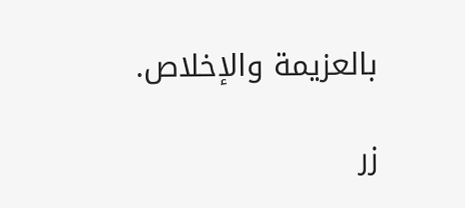بالعزيمة والإخلاص.

زر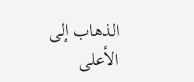الذهاب إلى الأعلى